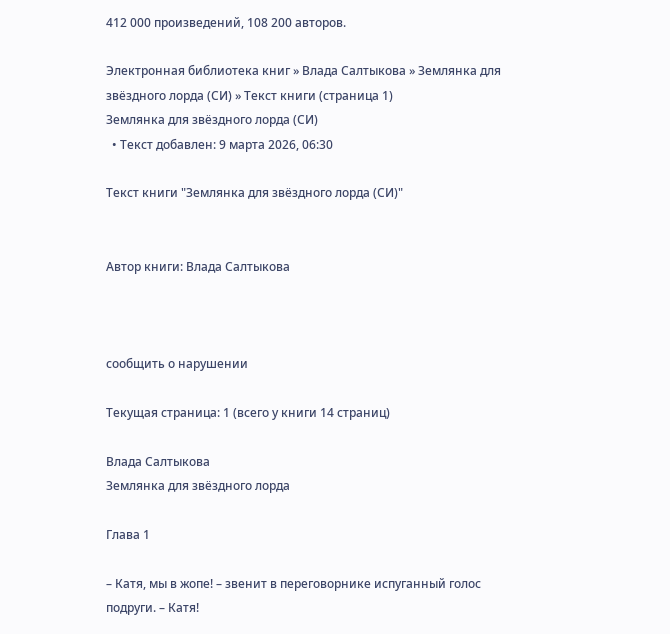412 000 произведений, 108 200 авторов.

Электронная библиотека книг » Влада Салтыкова » Землянка для звёздного лорда (СИ) » Текст книги (страница 1)
Землянка для звёздного лорда (СИ)
  • Текст добавлен: 9 марта 2026, 06:30

Текст книги "Землянка для звёздного лорда (СИ)"


Автор книги: Влада Салтыкова



сообщить о нарушении

Текущая страница: 1 (всего у книги 14 страниц)

Влада Салтыкова
Землянка для звёздного лорда

Глава 1

– Катя, мы в жопе! – звенит в переговорнике испуганный голос подруги. – Катя!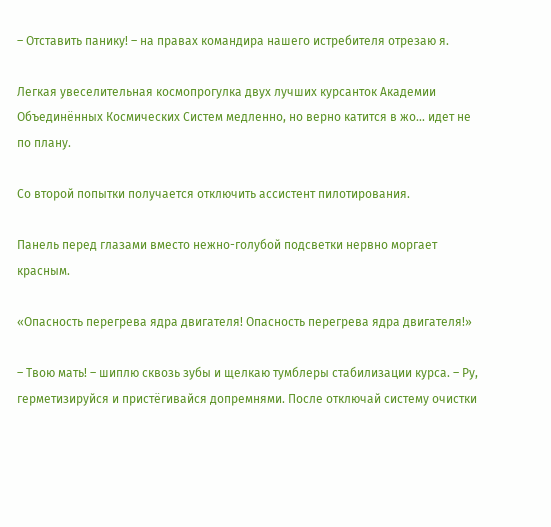– Отставить панику! – на правах командира нашего истребителя отрезаю я.

Легкая увеселительная космопрогулка двух лучших курсанток Академии Объединённых Космических Систем медленно, но верно катится в жо... идет не по плану.

Со второй попытки получается отключить ассистент пилотирования.

Панель перед глазами вместо нежно-голубой подсветки нервно моргает красным.

«Опасность перегрева ядра двигателя! Опасность перегрева ядра двигателя!»

– Твою мать! – шиплю сквозь зубы и щелкаю тумблеры стабилизации курса. – Ру, герметизируйся и пристёгивайся допремнями. После отключай систему очистки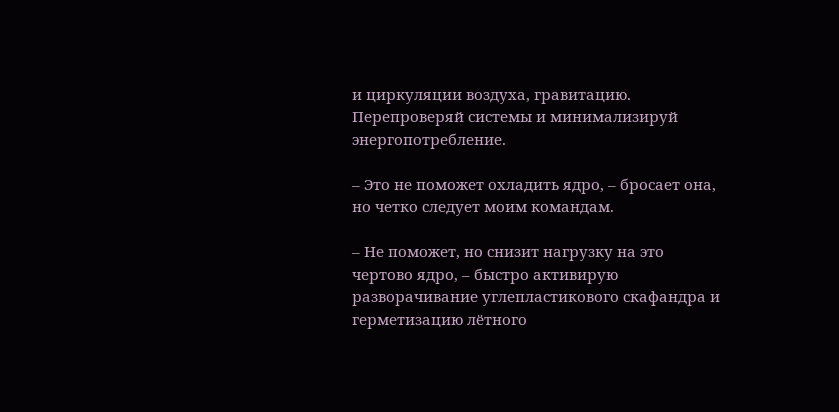и циркуляции воздуха, гравитацию. Перепроверяй системы и минимализируй энергопотребление.

– Это не поможет охладить ядро, – бросает она, но четко следует моим командам.

– Не поможет, но снизит нагрузку на это чертово ядро, – быстро активирую разворачивание углепластикового скафандра и герметизацию лётного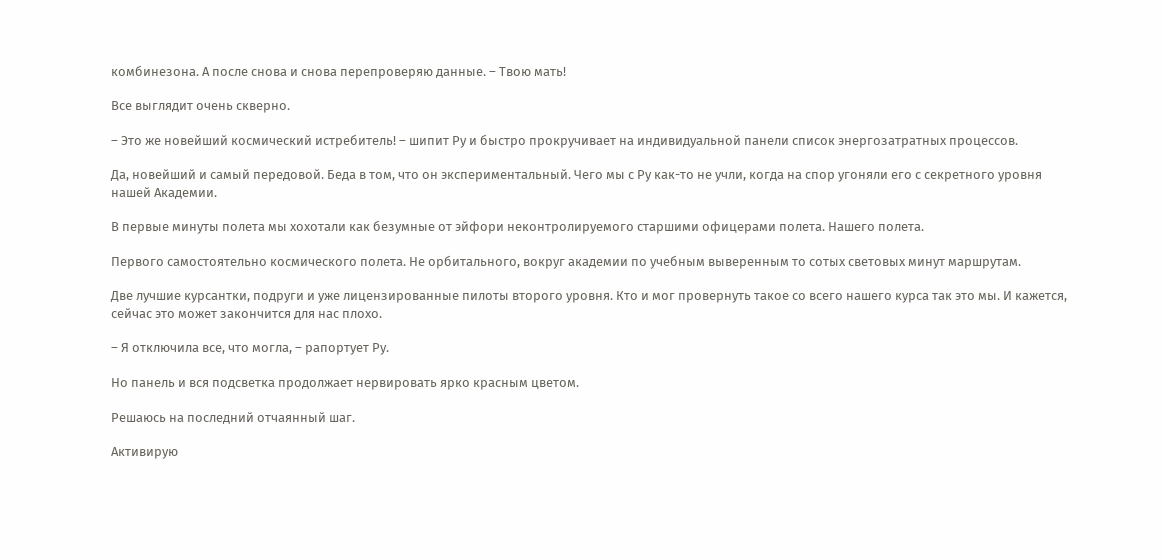комбинезона. А после снова и снова перепроверяю данные. – Твою мать!

Все выглядит очень скверно.

– Это же новейший космический истребитель! – шипит Ру и быстро прокручивает на индивидуальной панели список энергозатратных процессов.

Да, новейший и самый передовой. Беда в том, что он экспериментальный. Чего мы с Ру как-то не учли, когда на спор угоняли его с секретного уровня нашей Академии.

В первые минуты полета мы хохотали как безумные от эйфори неконтролируемого старшими офицерами полета. Нашего полета.

Первого самостоятельно космического полета. Не орбитального, вокруг академии по учебным выверенным то сотых световых минут маршрутам.

Две лучшие курсантки, подруги и уже лицензированные пилоты второго уровня. Кто и мог провернуть такое со всего нашего курса так это мы. И кажется, сейчас это может закончится для нас плохо.

– Я отключила все, что могла, – рапортует Ру.

Но панель и вся подсветка продолжает нервировать ярко красным цветом.

Решаюсь на последний отчаянный шаг.

Активирую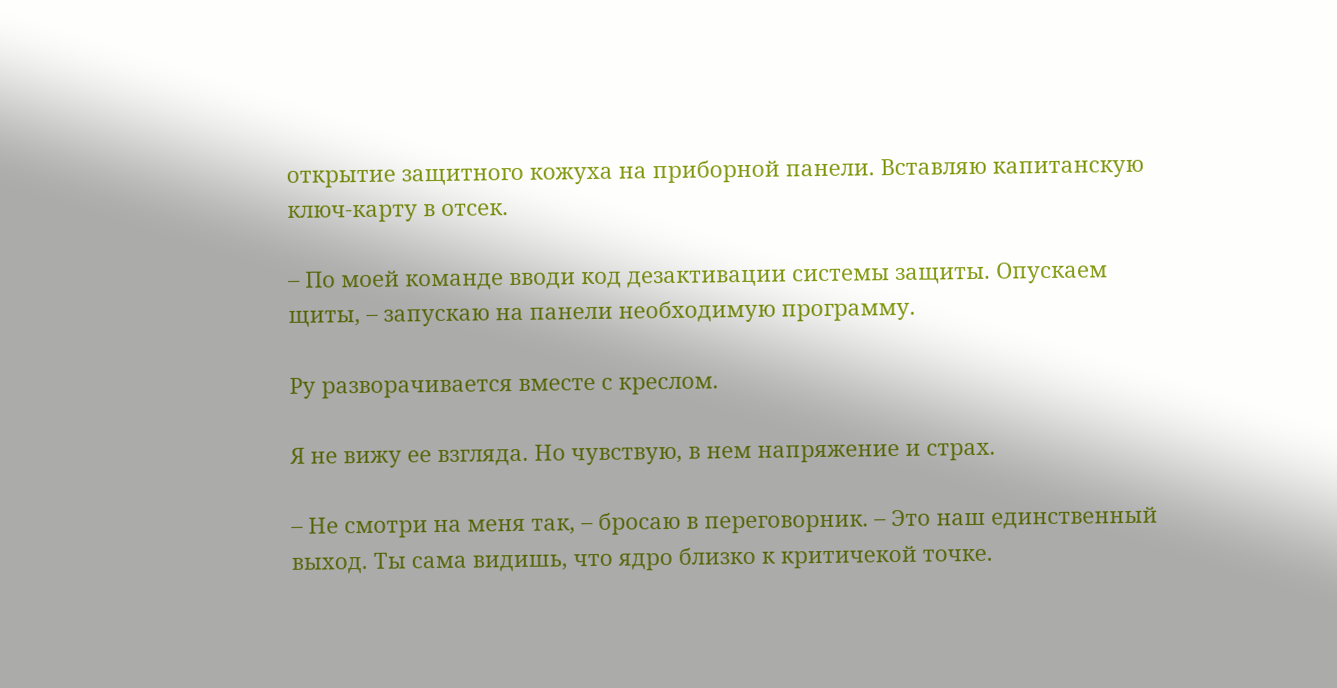открытие защитного кожуха на приборной панели. Вставляю капитанскую ключ-карту в отсек.

– По моей команде вводи код дезактивации системы защиты. Опускаем щиты, – запускаю на панели необходимую программу.

Ру разворачивается вместе с креслом.

Я не вижу ее взгляда. Но чувствую, в нем напряжение и страх.

– Не смотри на меня так, – бросаю в переговорник. – Это наш единственный выход. Ты сама видишь, что ядро близко к критичекой точке.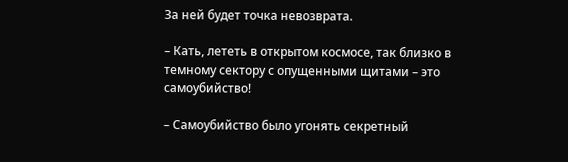За ней будет точка невозврата.

– Кать, лететь в открытом космосе, так близко в темному сектору с опущенными щитами – это самоубийство!

– Самоубийство было угонять секретный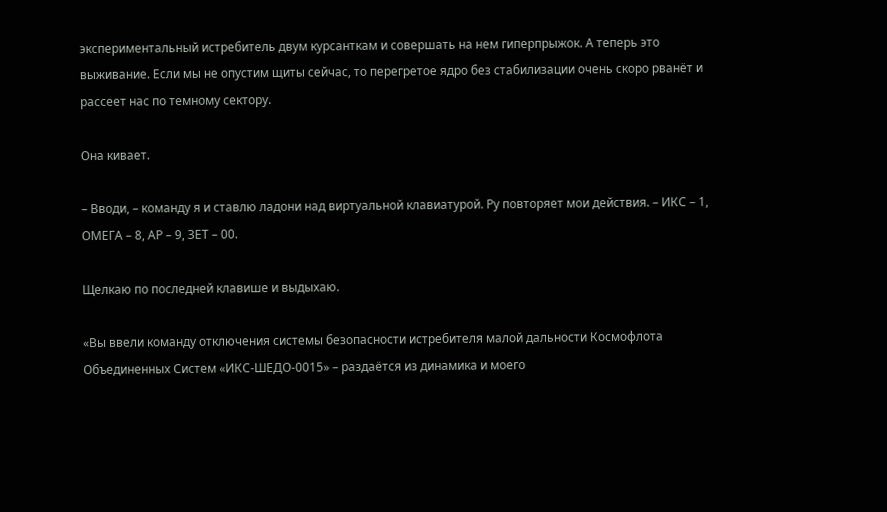экспериментальный истребитель двум курсанткам и совершать на нем гиперпрыжок. А теперь это выживание. Если мы не опустим щиты сейчас, то перегретое ядро без стабилизации очень скоро рванёт и рассеет нас по темному сектору.

Она кивает.

– Вводи, – команду я и ставлю ладони над виртуальной клавиатурой. Ру повторяет мои действия. – ИКС – 1, ОМЕГА – 8, АР – 9, ЗЕТ – 00.

Щелкаю по последней клавише и выдыхаю.

«Вы ввели команду отключения системы безопасности истребителя малой дальности Космофлота Объединенных Систем «ИКС-ШЕДО-0015» – раздаётся из динамика и моего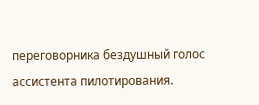переговорника бездушный голос ассистента пилотирования.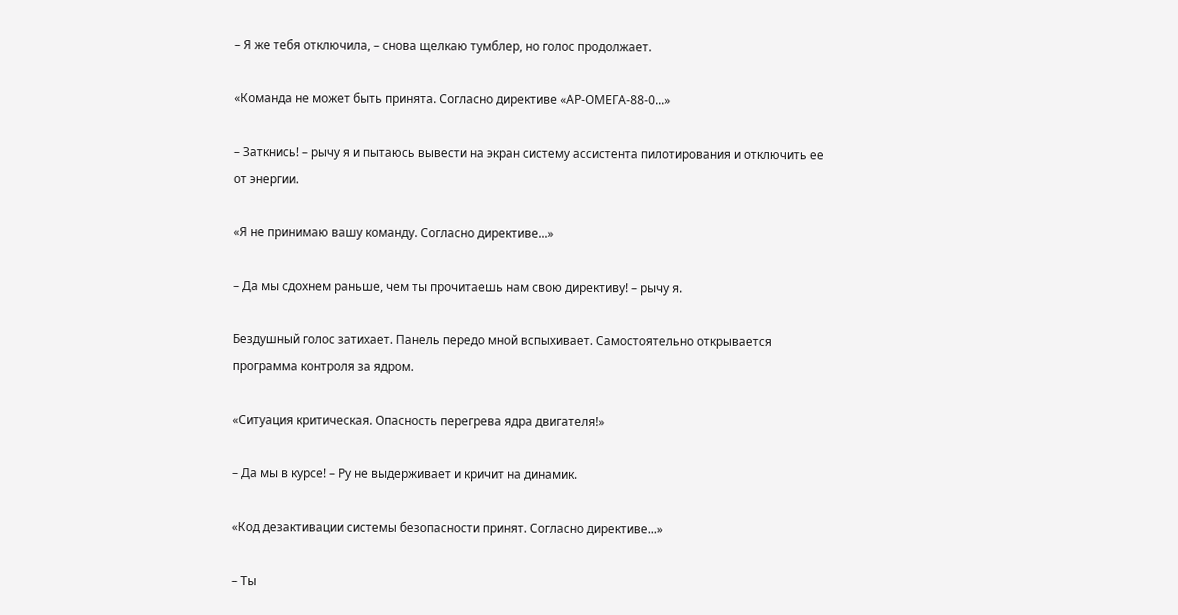– Я же тебя отключила, – снова щелкаю тумблер, но голос продолжает.

«Команда не может быть принята. Согласно директиве «АР-ОМЕГА-88-0...»

– Заткнись! – рычу я и пытаюсь вывести на экран систему ассистента пилотирования и отключить ее от энергии.

«Я не принимаю вашу команду. Согласно директиве...»

– Да мы сдохнем раньше, чем ты прочитаешь нам свою директиву! – рычу я.

Бездушный голос затихает. Панель передо мной вспыхивает. Самостоятельно открывается программа контроля за ядром.

«Ситуация критическая. Опасность перегрева ядра двигателя!»

– Да мы в курсе! – Ру не выдерживает и кричит на динамик.

«Код дезактивации системы безопасности принят. Согласно директиве...»

– Ты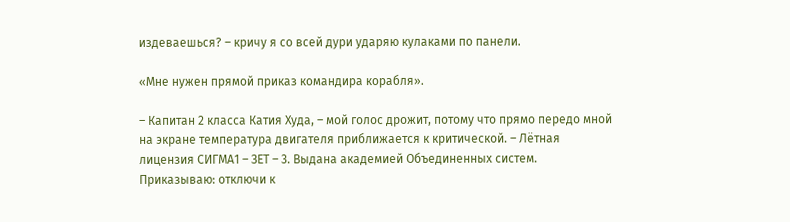издеваешься? – кричу я со всей дури ударяю кулаками по панели.

«Мне нужен прямой приказ командира корабля».

– Капитан 2 класса Катия Худа, – мой голос дрожит, потому что прямо передо мной на экране температура двигателя приближается к критической. – Лётная лицензия СИГМА1 – ЗЕТ – 3. Выдана академией Объединенных систем. Приказываю: отключи к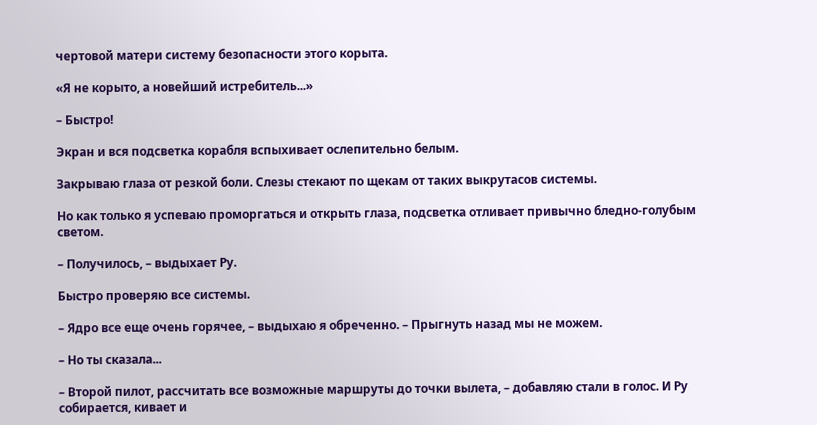чертовой матери систему безопасности этого корыта.

«Я не корыто, а новейший истребитель...»

– Быстро!

Экран и вся подсветка корабля вспыхивает ослепительно белым.

Закрываю глаза от резкой боли. Слезы стекают по щекам от таких выкрутасов системы.

Но как только я успеваю проморгаться и открыть глаза, подсветка отливает привычно бледно-голубым светом.

– Получилось, – выдыхает Ру.

Быстро проверяю все системы.

– Ядро все еще очень горячее, – выдыхаю я обреченно. – Прыгнуть назад мы не можем.

– Но ты сказала...

– Второй пилот, рассчитать все возможные маршруты до точки вылета, – добавляю стали в голос. И Ру собирается, кивает и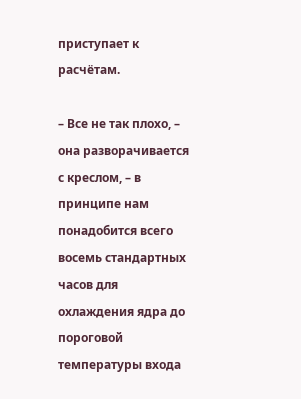приступает к расчётам.

– Все не так плохо, – она разворачивается с креслом, – в принципе нам понадобится всего восемь стандартных часов для охлаждения ядра до пороговой температуры входа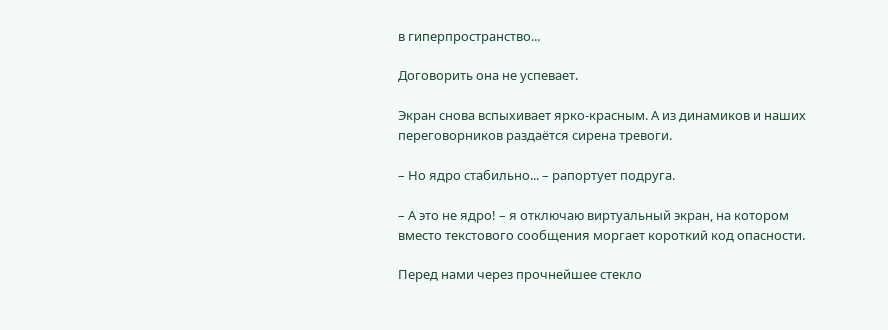в гиперпространство...

Договорить она не успевает.

Экран снова вспыхивает ярко-красным. А из динамиков и наших переговорников раздаётся сирена тревоги.

– Но ядро стабильно... – рапортует подруга.

– А это не ядро! – я отключаю виртуальный экран, на котором вместо текстового сообщения моргает короткий код опасности.

Перед нами через прочнейшее стекло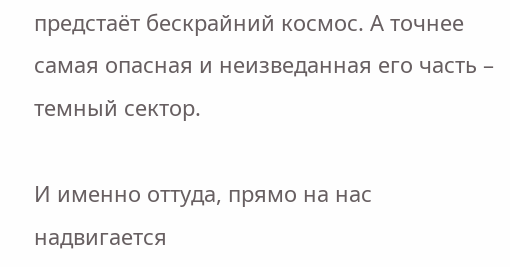предстаёт бескрайний космос. А точнее самая опасная и неизведанная его часть – темный сектор.

И именно оттуда, прямо на нас надвигается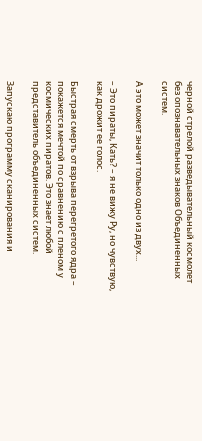черной стрелой разведывательный космолет без опознавательных знаков Объединенных систем.

А это может значит только одно из двух...

– Это пираты, Кать? – я не вижу Ру, но чувствую, как дрожит ее голос.

Быстрая смерть от взрыва перегретого ядра – покажется мечтой по сравнению с пленом у космических пиратов. Это знает любой представитель объединенных систем.

Запускаю программу сканирования и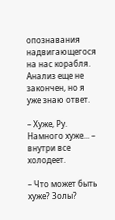опознавания надвигающегося на нас корабля. Анализ еще не закончен, но я уже знаю ответ.

– Хуже, Ру. Намного хуже... – внутри все холодеет.

– Что может быть хуже? Золы?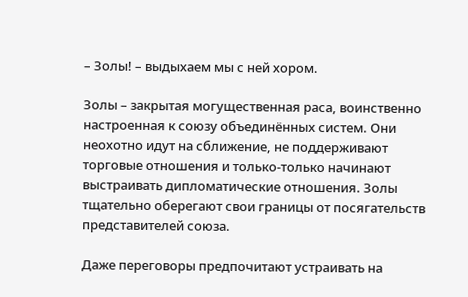– Золы! – выдыхаем мы с ней хором.

Золы – закрытая могущественная раса, воинственно настроенная к союзу объединённых систем. Они неохотно идут на сближение, не поддерживают торговые отношения и только-только начинают выстраивать дипломатические отношения. Золы тщательно оберегают свои границы от посягательств представителей союза.

Даже переговоры предпочитают устраивать на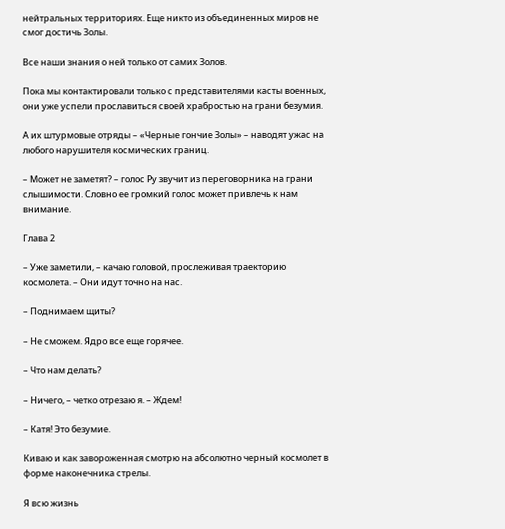нейтральных территориях. Еще никто из объединенных миров не смог достичь Золы.

Все наши знания о ней только от самих Золов.

Пока мы контактировали только с представителями касты военных, они уже успели прославиться своей храбростью на грани безумия.

А их штурмовые отряды – «Черные гончие Золы» – наводят ужас на любого нарушителя космических границ.

– Может не заметят? – голос Ру звучит из переговорника на грани слышимости. Словно ее громкий голос может привлечь к нам внимание.

Глава 2

– Уже заметили, – качаю головой, прослеживая траекторию космолета. – Они идут точно на нас.

– Поднимаем щиты?

– Не сможем. Ядро все еще горячее.

– Что нам делать?

– Ничего, – четко отрезаю я. – Ждем!

– Катя! Это безумие.

Киваю и как завороженная смотрю на абсолютно черный космолет в форме наконечника стрелы.

Я всю жизнь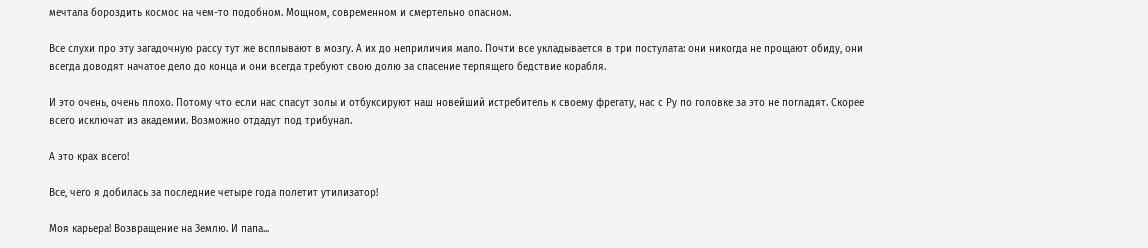мечтала бороздить космос на чем-то подобном. Мощном, современном и смертельно опасном.

Все слухи про эту загадочную рассу тут же всплывают в мозгу. А их до неприличия мало. Почти все укладывается в три постулата: они никогда не прощают обиду, они всегда доводят начатое дело до конца и они всегда требуют свою долю за спасение терпящего бедствие корабля.

И это очень, очень плохо. Потому что если нас спасут золы и отбуксируют наш новейший истребитель к своему фрегату, нас с Ру по головке за это не погладят. Скорее всего исключат из академии. Возможно отдадут под трибунал.

А это крах всего!

Все, чего я добилась за последние четыре года полетит утилизатор!

Моя карьера! Возвращение на Землю. И папа...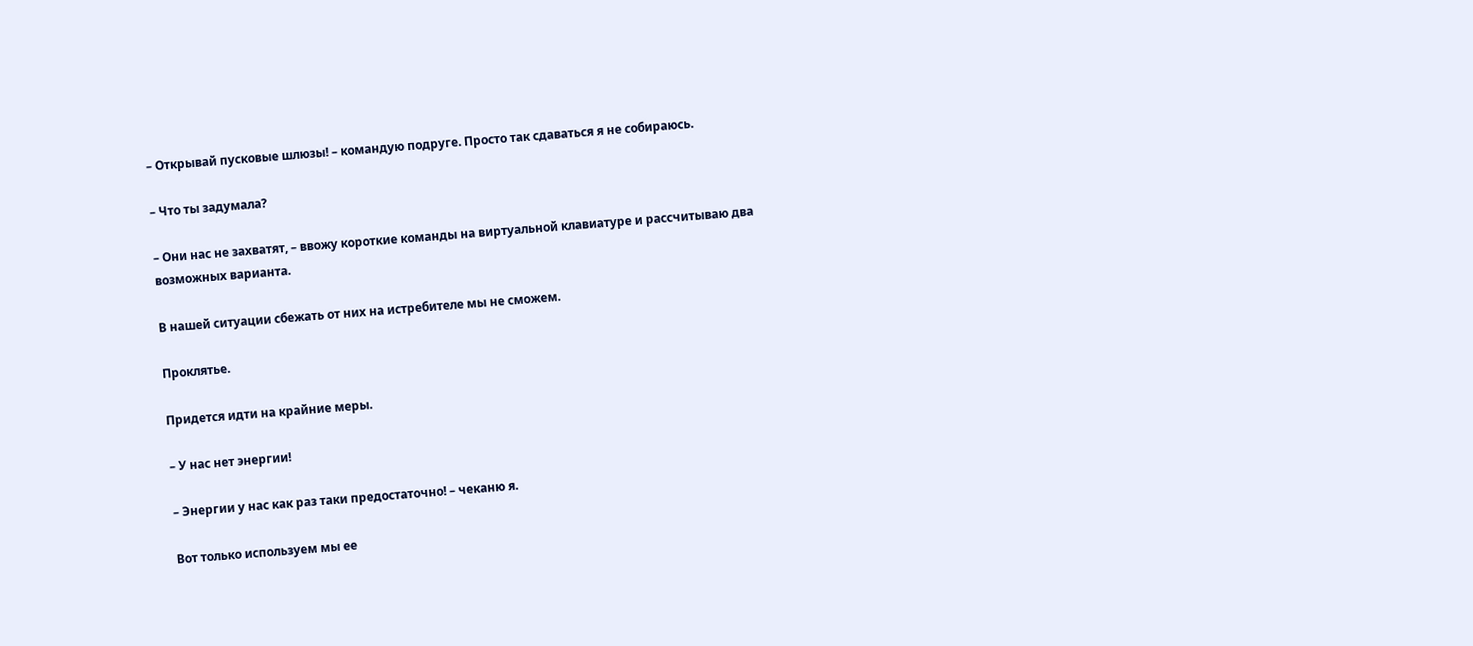– Открывай пусковые шлюзы! – командую подруге. Просто так сдаваться я не собираюсь.

– Что ты задумала?

– Они нас не захватят, – ввожу короткие команды на виртуальной клавиатуре и рассчитываю два возможных варианта.

В нашей ситуации сбежать от них на истребителе мы не сможем.

Проклятье.

Придется идти на крайние меры.

– У нас нет энергии!

– Энергии у нас как раз таки предостаточно! – чеканю я.

Вот только используем мы ее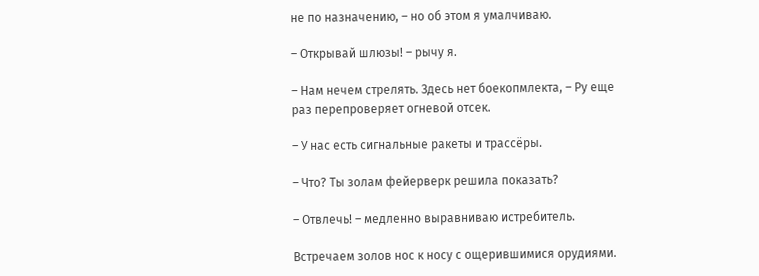не по назначению, – но об этом я умалчиваю.

– Открывай шлюзы! – рычу я.

– Нам нечем стрелять. Здесь нет боекопмлекта, – Ру еще раз перепроверяет огневой отсек.

– У нас есть сигнальные ракеты и трассёры.

– Что? Ты золам фейерверк решила показать?

– Отвлечь! – медленно выравниваю истребитель.

Встречаем золов нос к носу с ощерившимися орудиями.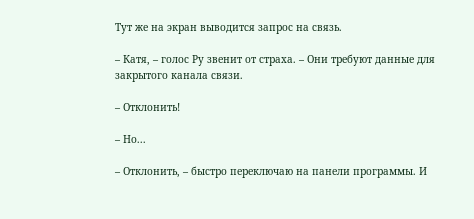Тут же на экран выводится запрос на связь.

– Катя, – голос Ру звенит от страха. – Они требуют данные для закрытого канала связи.

– Отклонить!

– Но...

– Отклонить, – быстро переключаю на панели программы. И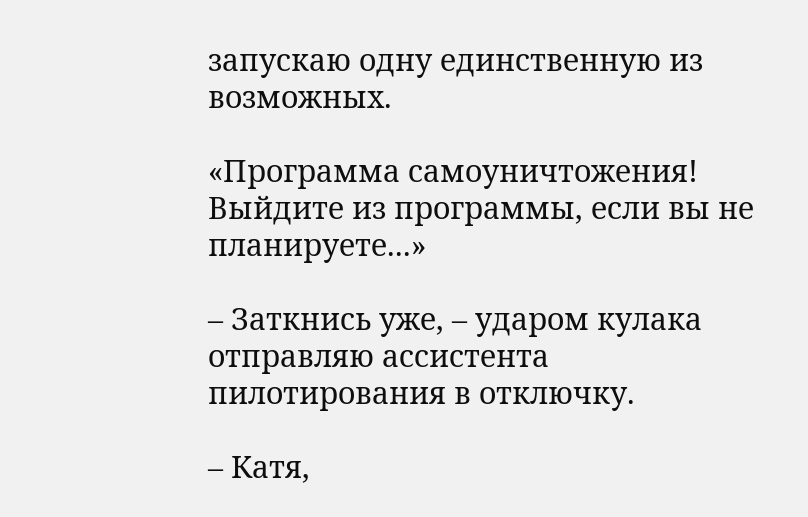запускаю одну единственную из возможных.

«Программа самоуничтожения! Выйдите из программы, если вы не планируете...»

– Заткнись уже, – ударом кулака отправляю ассистента пилотирования в отключку.

– Катя,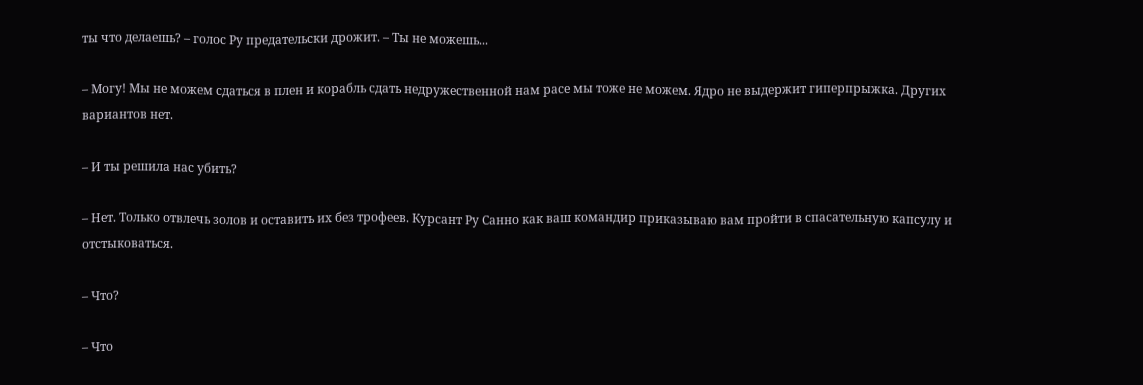ты что делаешь? – голос Ру предательски дрожит. – Ты не можешь...

– Могу! Мы не можем сдаться в плен и корабль сдать недружественной нам расе мы тоже не можем. Ядро не выдержит гиперпрыжка. Других вариантов нет.

– И ты решила нас убить?

– Нет. Только отвлечь золов и оставить их без трофеев. Курсант Ру Санно как ваш командир приказываю вам пройти в спасательную капсулу и отстыковаться.

– Что?

– Что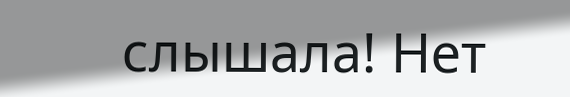слышала! Нет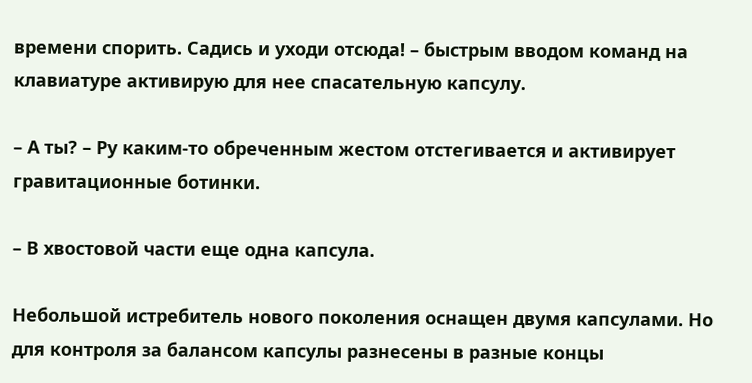времени спорить. Садись и уходи отсюда! – быстрым вводом команд на клавиатуре активирую для нее спасательную капсулу.

– А ты? – Ру каким-то обреченным жестом отстегивается и активирует гравитационные ботинки.

– В хвостовой части еще одна капсула.

Небольшой истребитель нового поколения оснащен двумя капсулами. Но для контроля за балансом капсулы разнесены в разные концы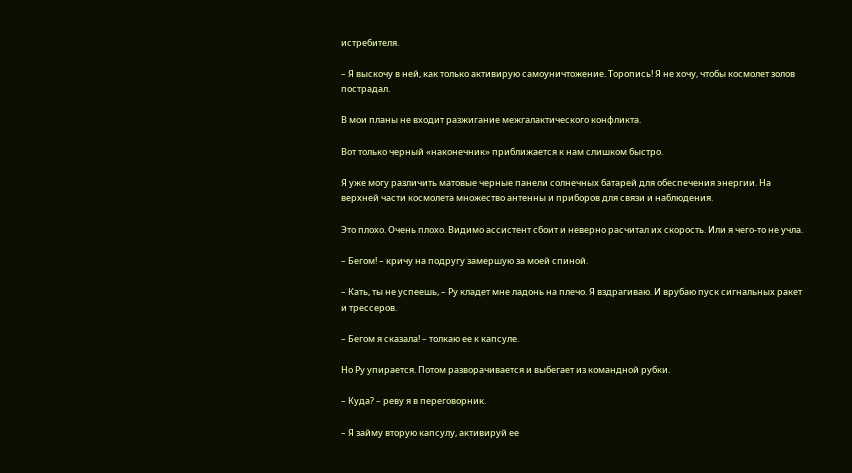истребителя.

– Я выскочу в ней, как только активирую самоуничтожение. Торопись! Я не хочу, чтобы космолет золов пострадал.

В мои планы не входит разжигание межгалактического конфликта.

Вот только черный «наконечник» приближается к нам слишком быстро.

Я уже могу различить матовые черные панели солнечных батарей для обеспечения энергии. На верхней части космолета множество антенны и приборов для связи и наблюдения.

Это плохо. Очень плохо. Видимо ассистент сбоит и неверно расчитал их скорость. Или я чего-то не учла.

– Бегом! – кричу на подругу замершую за моей спиной.

– Кать, ты не успеешь, – Ру кладет мне ладонь на плечо. Я вздрагиваю. И врубаю пуск сигнальных ракет и трессеров.

– Бегом я сказала! – толкаю ее к капсуле.

Но Ру упирается. Потом разворачивается и выбегает из командной рубки.

– Куда? – реву я в переговорник.

– Я займу вторую капсулу, активируй ее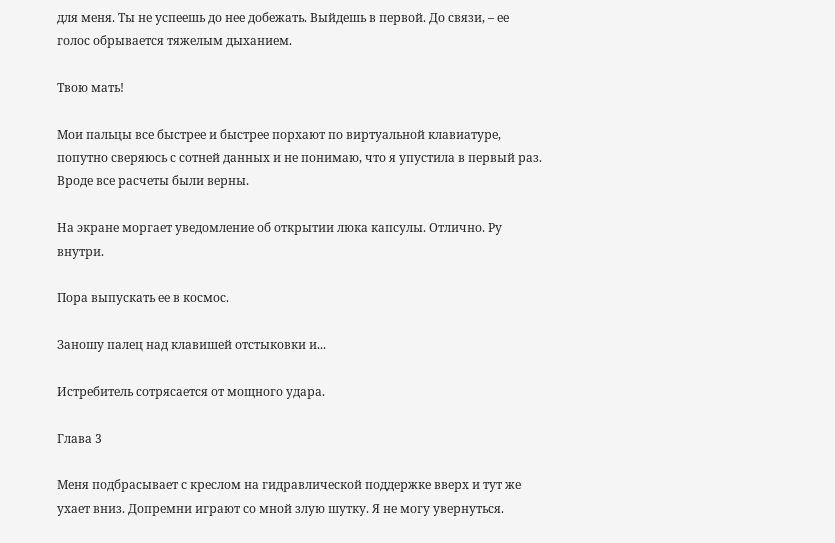для меня. Ты не успеешь до нее добежать. Выйдешь в первой. До связи, – ее голос обрывается тяжелым дыханием.

Твою мать!

Мои пальцы все быстрее и быстрее порхают по виртуальной клавиатуре, попутно сверяюсь с сотней данных и не понимаю, что я упустила в первый раз. Вроде все расчеты были верны.

На экране моргает уведомление об открытии люка капсулы. Отлично. Ру внутри.

Пора выпускать ее в космос.

Заношу палец над клавишей отстыковки и...

Истребитель сотрясается от мощного удара.

Глава 3

Меня подбрасывает с креслом на гидравлической поддержке вверх и тут же ухает вниз. Допремни играют со мной злую шутку. Я не могу увернуться.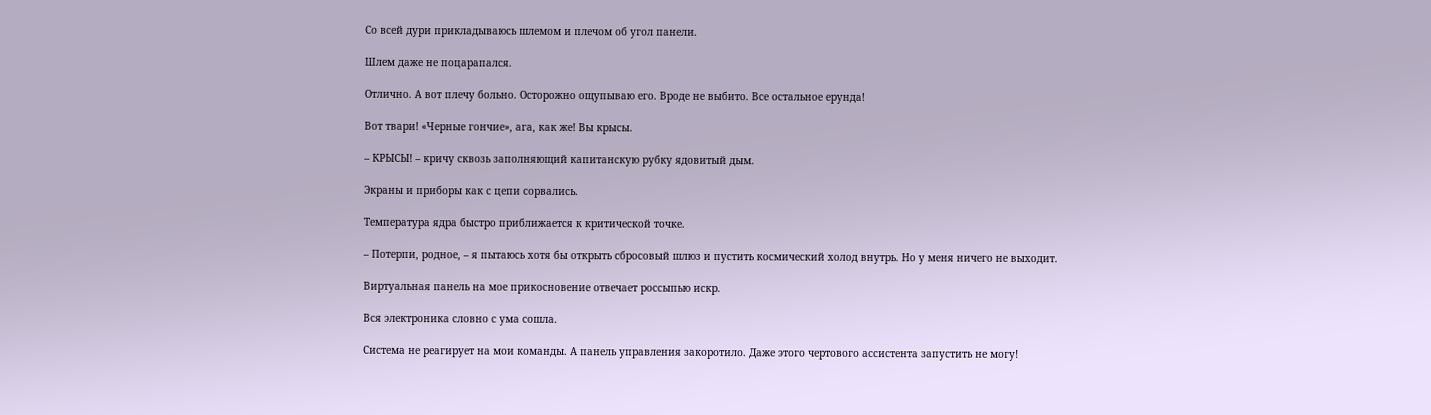Со всей дури прикладываюсь шлемом и плечом об угол панели.

Шлем даже не поцарапался.

Отлично. А вот плечу больно. Осторожно ощупываю его. Вроде не выбито. Все остальное ерунда!

Вот твари! «Черные гончие», ага, как же! Вы крысы.

– КРЫСЫ! – кричу сквозь заполняющий капитанскую рубку ядовитый дым.

Экраны и приборы как с цепи сорвались.

Температура ядра быстро приближается к критической точке.

– Потерпи, родное, – я пытаюсь хотя бы открыть сбросовый шлюз и пустить космический холод внутрь. Но у меня ничего не выходит.

Виртуальная панель на мое прикосновение отвечает россыпью искр.

Вся электроника словно с ума сошла.

Система не реагирует на мои команды. А панель управления закоротило. Даже этого чертового ассистента запустить не могу!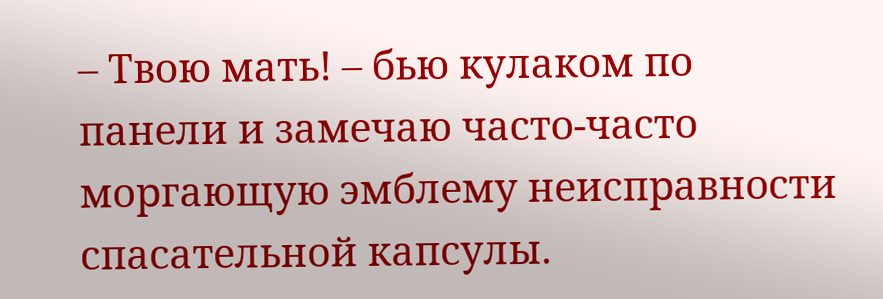– Твою мать! – бью кулаком по панели и замечаю часто-часто моргающую эмблему неисправности спасательной капсулы.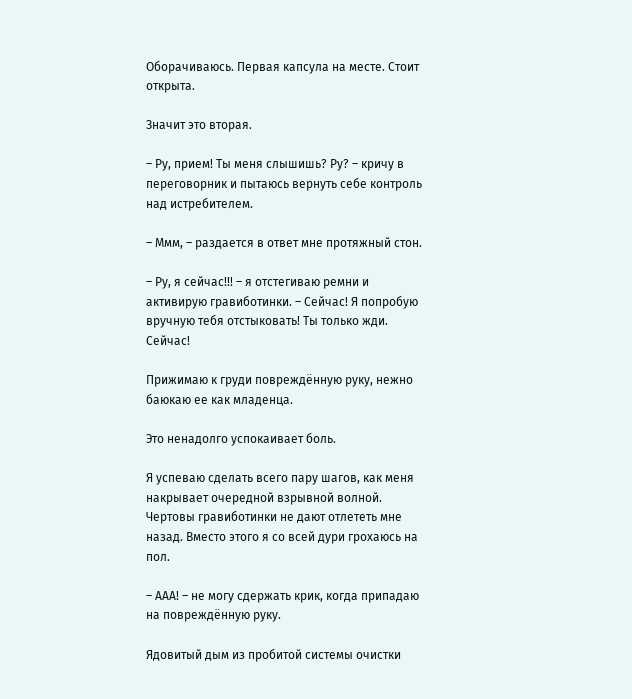Оборачиваюсь. Первая капсула на месте. Стоит открыта.

Значит это вторая.

– Ру, прием! Ты меня слышишь? Ру? – кричу в переговорник и пытаюсь вернуть себе контроль над истребителем.

– Ммм, – раздается в ответ мне протяжный стон.

– Ру, я сейчас!!! – я отстегиваю ремни и активирую гравиботинки. – Сейчас! Я попробую вручную тебя отстыковать! Ты только жди. Сейчас!

Прижимаю к груди повреждённую руку, нежно баюкаю ее как младенца.

Это ненадолго успокаивает боль.

Я успеваю сделать всего пару шагов, как меня накрывает очередной взрывной волной. Чертовы гравиботинки не дают отлететь мне назад. Вместо этого я со всей дури грохаюсь на пол.

– ААА! – не могу сдержать крик, когда припадаю на повреждённую руку.

Ядовитый дым из пробитой системы очистки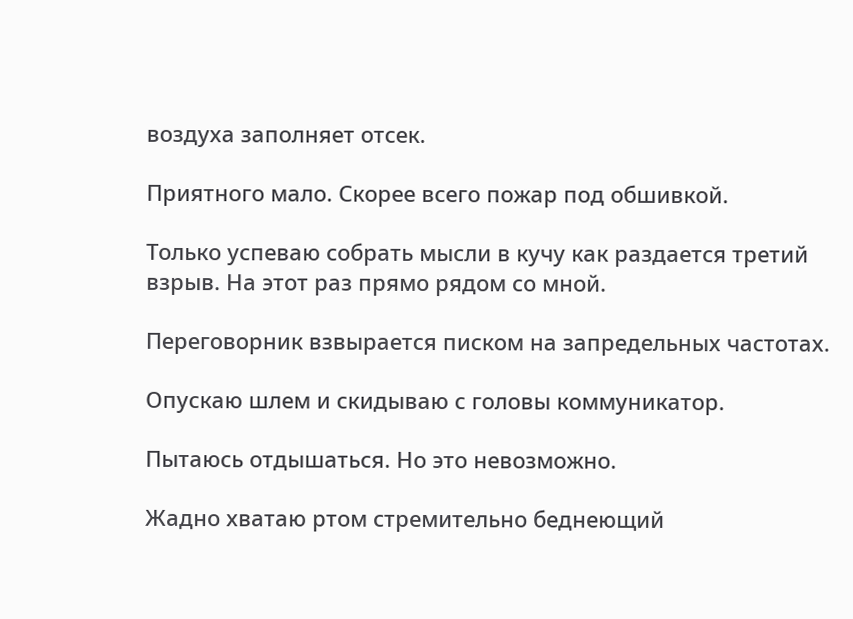воздуха заполняет отсек.

Приятного мало. Скорее всего пожар под обшивкой.

Только успеваю собрать мысли в кучу как раздается третий взрыв. На этот раз прямо рядом со мной.

Переговорник взвырается писком на запредельных частотах.

Опускаю шлем и скидываю с головы коммуникатор.

Пытаюсь отдышаться. Но это невозможно.

Жадно хватаю ртом стремительно беднеющий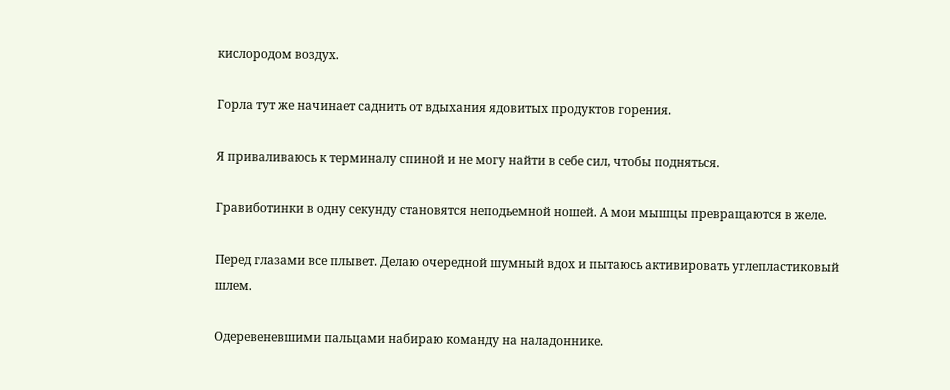кислородом воздух.

Горла тут же начинает саднить от вдыхания ядовитых продуктов горения.

Я приваливаюсь к терминалу спиной и не могу найти в себе сил, чтобы подняться.

Гравиботинки в одну секунду становятся неподьемной ношей. А мои мышцы превращаются в желе.

Перед глазами все плывет. Делаю очередной шумный вдох и пытаюсь активировать углепластиковый шлем.

Одеревеневшими пальцами набираю команду на наладоннике.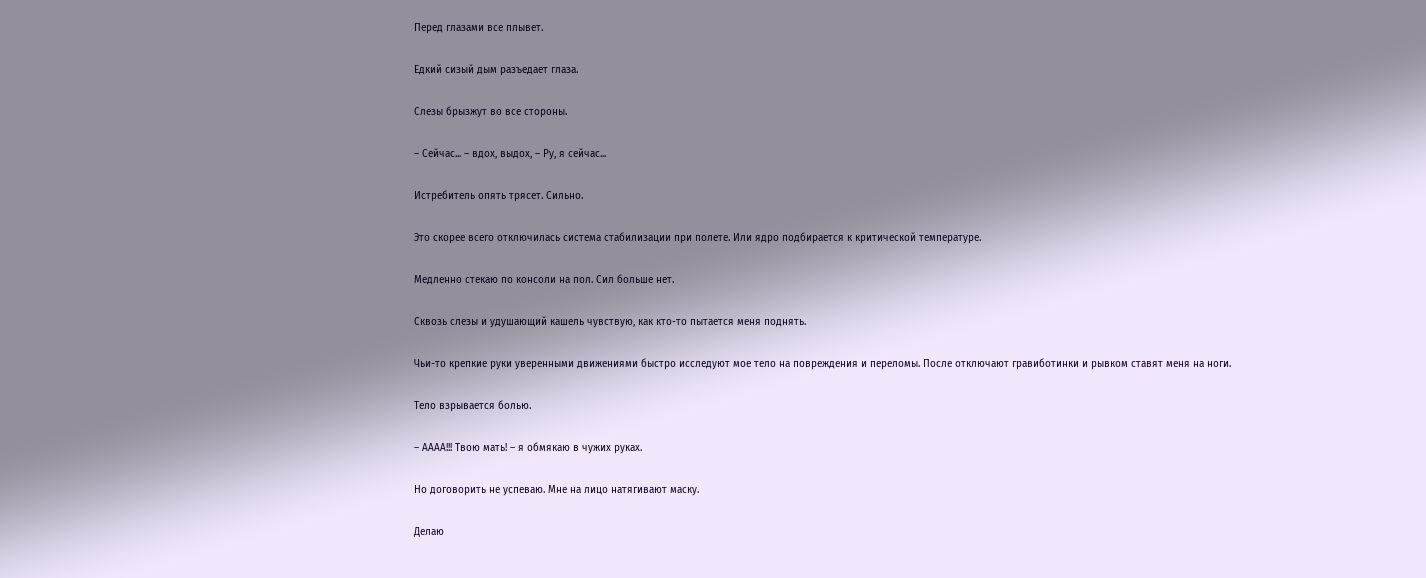Перед глазами все плывет.

Едкий сизый дым разъедает глаза.

Слезы брызжут во все стороны.

– Сейчас... – вдох, выдох, – Ру, я сейчас...

Истребитель опять трясет. Сильно.

Это скорее всего отключилась система стабилизации при полете. Или ядро подбирается к критической температуре.

Медленно стекаю по консоли на пол. Сил больше нет.

Сквозь слезы и удушающий кашель чувствую, как кто-то пытается меня поднять.

Чьи-то крепкие руки уверенными движениями быстро исследуют мое тело на повреждения и переломы. После отключают гравиботинки и рывком ставят меня на ноги.

Тело взрывается болью.

– АААА!!! Твою мать! – я обмякаю в чужих руках.

Но договорить не успеваю. Мне на лицо натягивают маску.

Делаю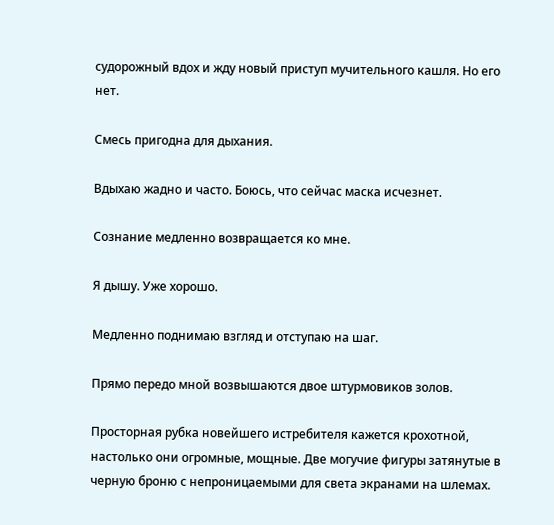судорожный вдох и жду новый приступ мучительного кашля. Но его нет.

Смесь пригодна для дыхания.

Вдыхаю жадно и часто. Боюсь, что сейчас маска исчезнет.

Сознание медленно возвращается ко мне.

Я дышу. Уже хорошо.

Медленно поднимаю взгляд и отступаю на шаг.

Прямо передо мной возвышаются двое штурмовиков золов.

Просторная рубка новейшего истребителя кажется крохотной, настолько они огромные, мощные. Две могучие фигуры затянутые в черную броню с непроницаемыми для света экранами на шлемах.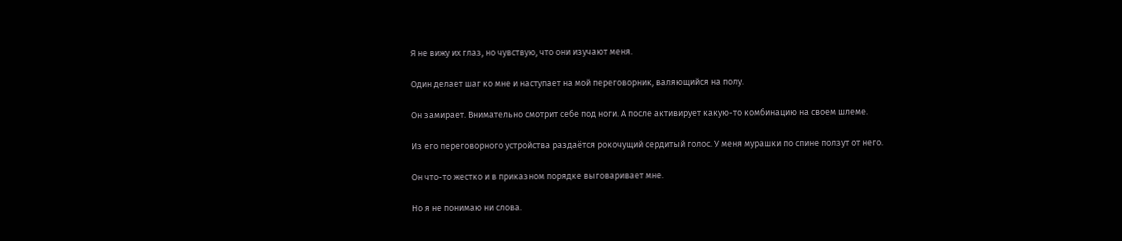Я не вижу их глаз, но чувствую, что они изучают меня.

Один делает шаг ко мне и наступает на мой переговорник, валяющийся на полу.

Он замирает. Внимательно смотрит себе под ноги. А после активирует какую-то комбинацию на своем шлеме.

Из его переговорного устройства раздаётся рокочущий сердитый голос. У меня мурашки по спине ползут от него.

Он что-то жестко и в приказном порядке выговаривает мне.

Но я не понимаю ни слова.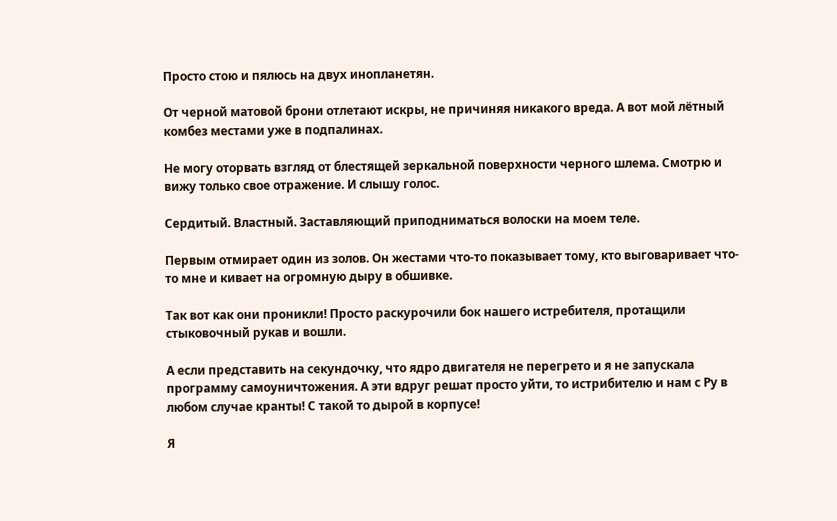Просто стою и пялюсь на двух инопланетян.

От черной матовой брони отлетают искры, не причиняя никакого вреда. А вот мой лётный комбез местами уже в подпалинах.

Не могу оторвать взгляд от блестящей зеркальной поверхности черного шлема. Смотрю и вижу только свое отражение. И слышу голос.

Сердитый. Властный. Заставляющий приподниматься волоски на моем теле.

Первым отмирает один из золов. Он жестами что-то показывает тому, кто выговаривает что-то мне и кивает на огромную дыру в обшивке.

Так вот как они проникли! Просто раскурочили бок нашего истребителя, протащили стыковочный рукав и вошли.

А если представить на секундочку, что ядро двигателя не перегрето и я не запускала программу самоуничтожения. А эти вдруг решат просто уйти, то истрибителю и нам с Ру в любом случае кранты! С такой то дырой в корпусе!

Я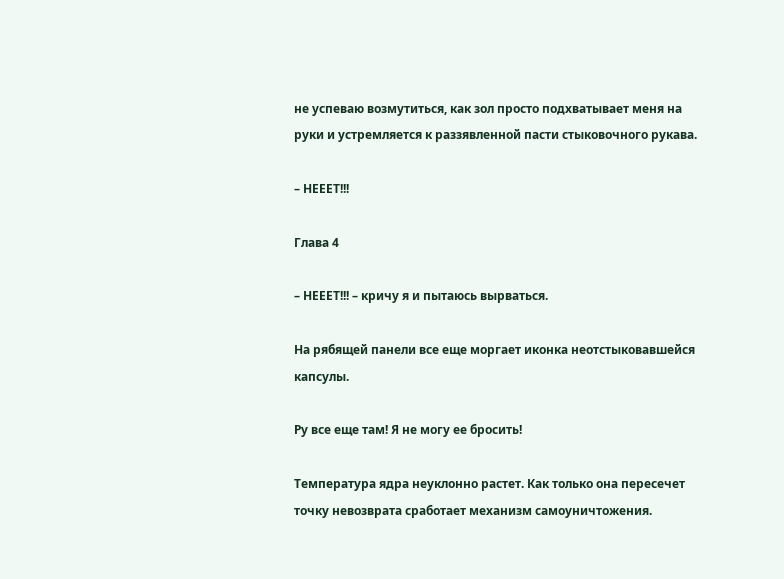не успеваю возмутиться, как зол просто подхватывает меня на руки и устремляется к раззявленной пасти стыковочного рукава.

– НЕЕЕТ!!!

Глава 4

– НЕЕЕТ!!! – кричу я и пытаюсь вырваться.

На рябящей панели все еще моргает иконка неотстыковавшейся капсулы.

Ру все еще там! Я не могу ее бросить!

Температура ядра неуклонно растет. Как только она пересечет точку невозврата сработает механизм самоуничтожения.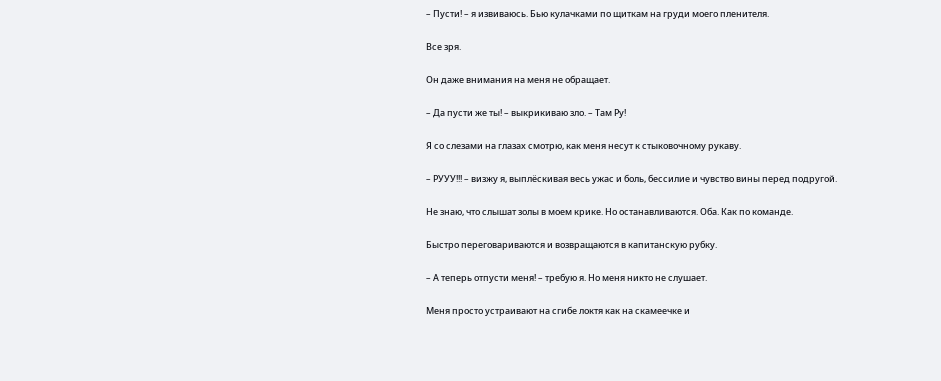– Пусти! – я извиваюсь. Бью кулачками по щиткам на груди моего пленителя.

Все зря.

Он даже внимания на меня не обращает.

– Да пусти же ты! – выкрикиваю зло. – Там Ру!

Я со слезами на глазах смотрю, как меня несут к стыковочному рукаву.

– РУУУ!!! – визжу я, выплёскивая весь ужас и боль, бессилие и чувство вины перед подругой.

Не знаю, что слышат золы в моем крике. Но останавливаются. Оба. Как по команде.

Быстро переговариваются и возвращаются в капитанскую рубку.

– А теперь отпусти меня! – требую я. Но меня никто не слушает.

Меня просто устраивают на сгибе локтя как на скамеечке и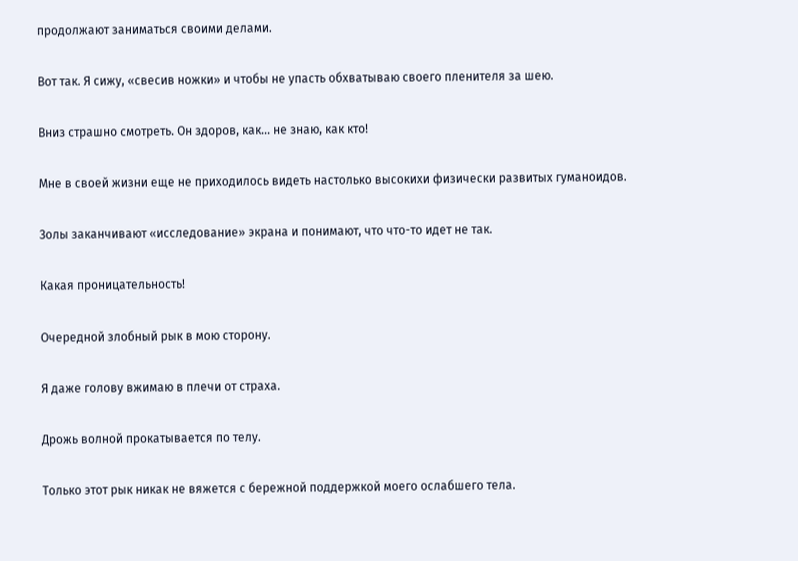продолжают заниматься своими делами.

Вот так. Я сижу, «свесив ножки» и чтобы не упасть обхватываю своего пленителя за шею.

Вниз страшно смотреть. Он здоров, как... не знаю, как кто!

Мне в своей жизни еще не приходилось видеть настолько высокихи физически развитых гуманоидов.

Золы заканчивают «исследование» экрана и понимают, что что-то идет не так.

Какая проницательность!

Очередной злобный рык в мою сторону.

Я даже голову вжимаю в плечи от страха.

Дрожь волной прокатывается по телу.

Только этот рык никак не вяжется с бережной поддержкой моего ослабшего тела.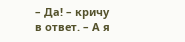– Да! – кричу в ответ. – А я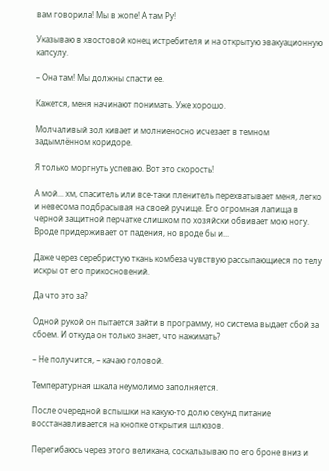вам говорила! Мы в жопе! А там Ру!

Указываю в хвостовой конец истребителя и на открытую эвакуационную капсулу.

– Она там! Мы должны спасти ее.

Кажется, меня начинают понимать. Уже хорошо.

Молчаливый зол кивает и молниеносно исчезает в темном задымлённом коридоре.

Я только моргнуть успеваю. Вот это скорость!

А мой... хм, спаситель или все-таки пленитель перехватывает меня, легко и невесома подбрасывая на своей ручище. Его огромная лапища в черной защитной перчатке слишком по хозяйски обвивает мою ногу. Вроде придерживает от падения, но вроде бы и...

Даже через серебристую ткань комбеза чувствую рассыпающиеся по телу искры от его прикосновений.

Да что это за?

Одной рукой он пытается зайти в программу, но система выдает сбой за сбоем. И откуда он только знает, что нажимать?

– Не получится, – качаю головой.

Температурная шкала неумолимо заполняется.

После очередной вспышки на какую-то долю секунд питание восстанавливается на кнопке открытия шлюзов.

Перегибаюсь через этого великана, соскальзываю по его броне вниз и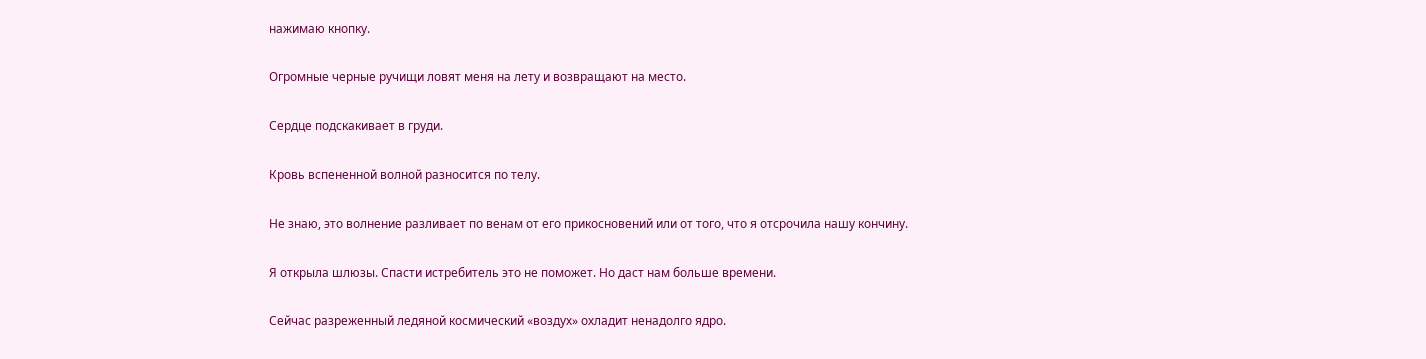нажимаю кнопку.

Огромные черные ручищи ловят меня на лету и возвращают на место.

Сердце подскакивает в груди.

Кровь вспененной волной разносится по телу.

Не знаю, это волнение разливает по венам от его прикосновений или от того, что я отсрочила нашу кончину.

Я открыла шлюзы. Спасти истребитель это не поможет. Но даст нам больше времени.

Сейчас разреженный ледяной космический «воздух» охладит ненадолго ядро.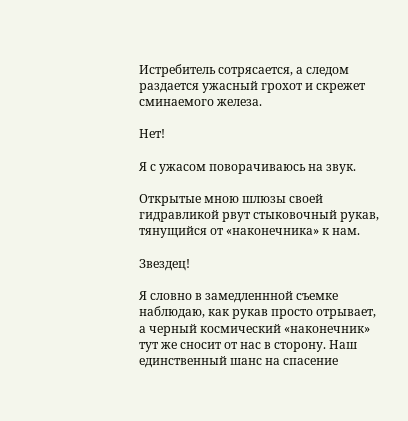Истребитель сотрясается, а следом раздается ужасный грохот и скрежет сминаемого железа.

Нет!

Я с ужасом поворачиваюсь на звук.

Открытые мною шлюзы своей гидравликой рвут стыковочный рукав, тянущийся от «наконечника» к нам.

Звездец!

Я словно в замедленнной съемке наблюдаю, как рукав просто отрывает, а черный космический «наконечник» тут же сносит от нас в сторону. Наш единственный шанс на спасение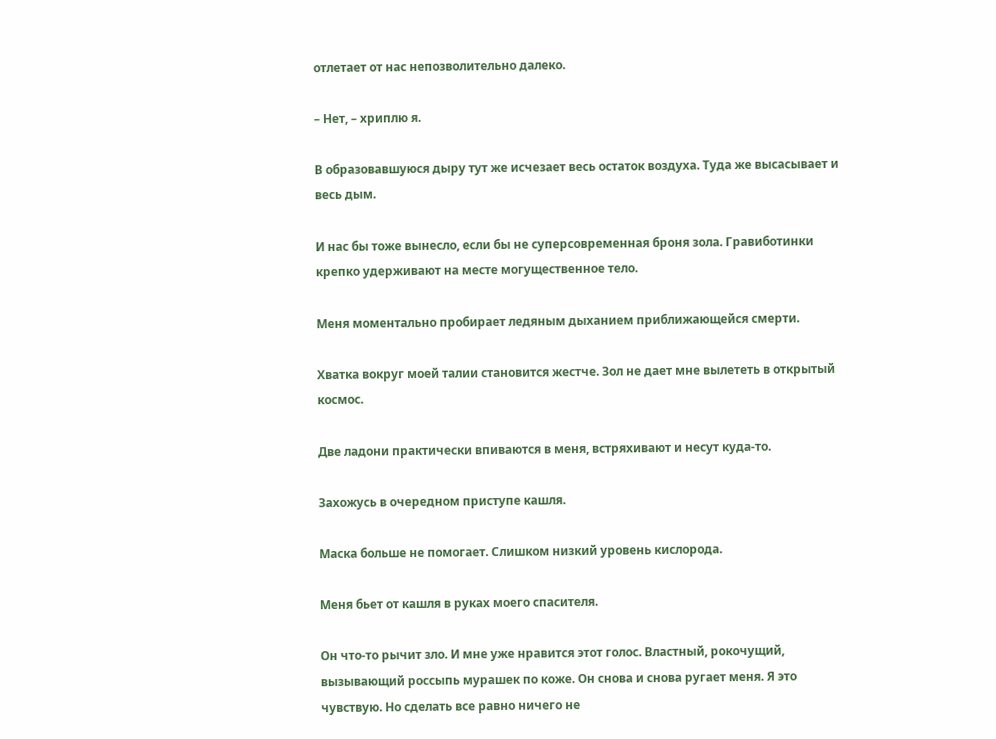отлетает от нас непозволительно далеко.

– Нет, – хриплю я.

В образовавшуюся дыру тут же исчезает весь остаток воздуха. Туда же высасывает и весь дым.

И нас бы тоже вынесло, если бы не суперсовременная броня зола. Гравиботинки крепко удерживают на месте могущественное тело.

Меня моментально пробирает ледяным дыханием приближающейся смерти.

Хватка вокруг моей талии становится жестче. Зол не дает мне вылететь в открытый космос.

Две ладони практически впиваются в меня, встряхивают и несут куда-то.

Захожусь в очередном приступе кашля.

Маска больше не помогает. Слишком низкий уровень кислорода.

Меня бьет от кашля в руках моего спасителя.

Он что-то рычит зло. И мне уже нравится этот голос. Властный, рокочущий, вызывающий россыпь мурашек по коже. Он снова и снова ругает меня. Я это чувствую. Но сделать все равно ничего не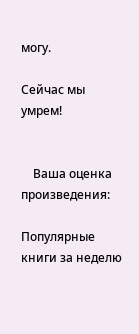могу.

Сейчас мы умрем!


    Ваша оценка произведения:

Популярные книги за неделю